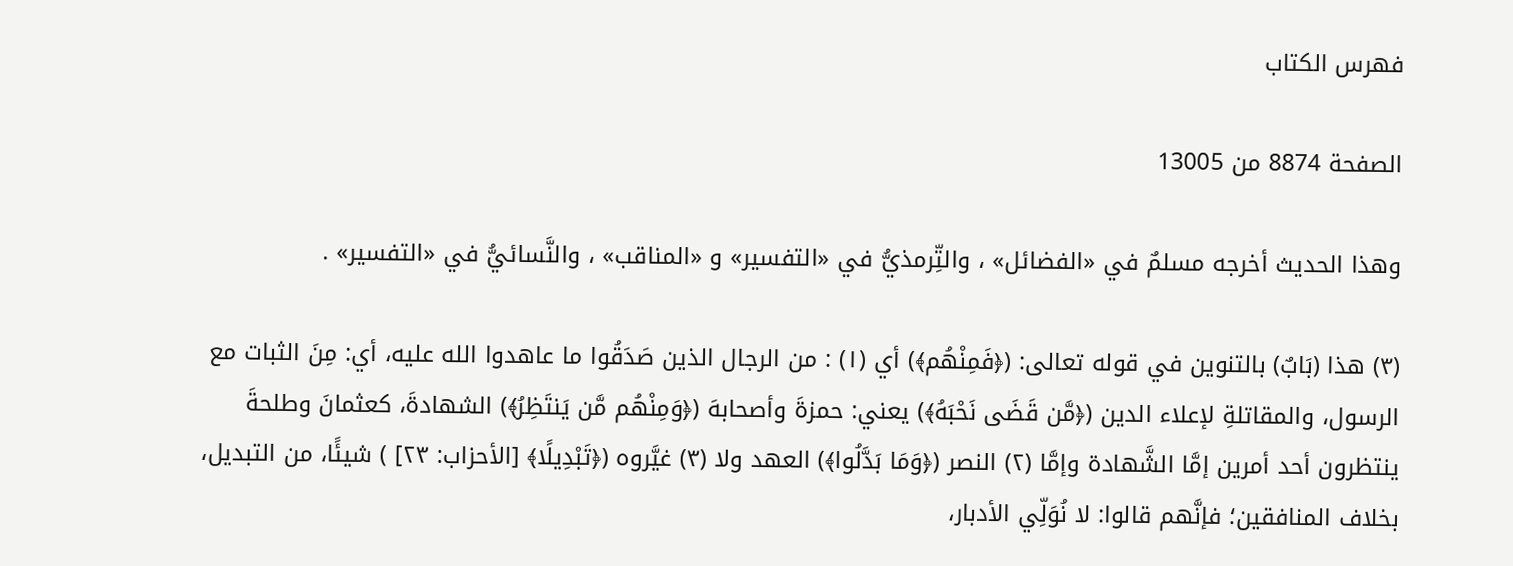فهرس الكتاب

الصفحة 8874 من 13005

وهذا الحديث أخرجه مسلمٌ في «الفضائل» ، والتِّرمذيُّ في «التفسير» و «المناقب» ، والنَّسائيُّ في «التفسير» .

(٣) هذا (بَابٌ) بالتنوين في قوله تعالى: (﴿فَمِنْهُم﴾) أي (١) : من الرجال الذين صَدَقُوا ما عاهدوا الله عليه، أي: مِنَ الثبات مع الرسول، والمقاتلةِ لإعلاء الدين (﴿مَّن قَضَى نَحْبَهُ﴾) يعني: حمزةَ وأصحابهَ (﴿وَمِنْهُم مَّن يَنتَظِرُ﴾) الشهادةَ، كعثمانَ وطلحةَ ينتظرون أحد أمرين إمَّا الشَّهادة وإمَّا (٢) النصر (﴿وَمَا بَدَّلُوا﴾) العهد ولا (٣) غيَّروه (﴿تَبْدِيلًا﴾ [الأحزاب: ٢٣] ) شيئًا، من التبديل، بخلاف المنافقين؛ فإنَّهم قالوا: لا نُوَلِّي الأدبار،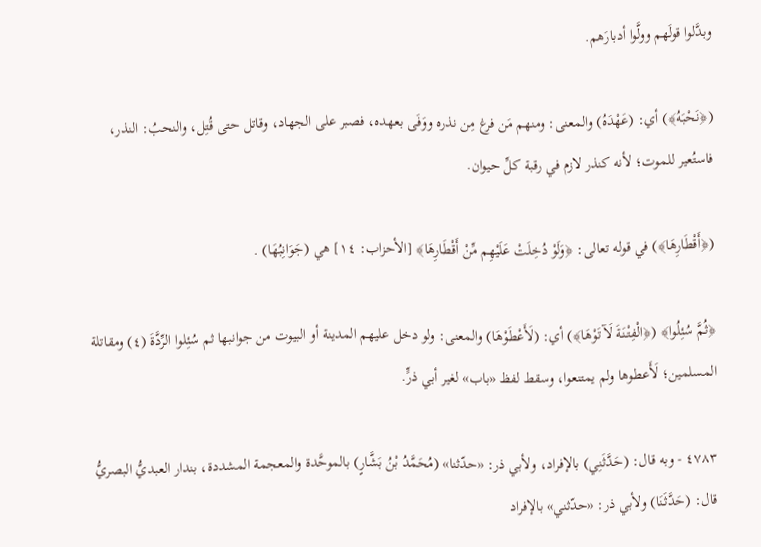وبدَّلوا قولَهم وولَّوا أدبارَهم.

(﴿نَحْبَهُ﴾) أي: (عَهْدَهُ) والمعنى: ومنهم مَن فرغ مِن نذره ووَفَى بعهده، فصبر على الجهاد، وقاتل حتى قُتِل، والنحبُ: النذر، فاستُعير للموت؛ لأنه كنذر لازم في رقبة كلِّ حيوان.

(﴿أَقْطَارِهَا﴾) في قوله تعالى: ﴿وَلَوْ دُخِلَتْ عَلَيْهِم مِّنْ أَقْطَارِهَا﴾ [الأحزاب: ١٤] هي (جَوَانِبُهَا) .

﴿ثُمَّ سُئِلُوا﴾ (﴿الْفِتْنَةَ لَآتَوْهَا﴾) أي: (لَأَعْطَوْهَا) والمعنى: ولو دخل عليهم المدينة أو البيوت من جوانبها ثم سُئِلوا الرِّدَّةَ (٤) ومقاتلة المسلمين؛ لَأَعطوها ولم يمتنعوا، وسقط لفظ «باب» لغير أبي ذرٍّ.

٤٧٨٣ - وبه قال: (حَدَّثَنِي) بالإفراد، ولأبي ذر: «حدّثنا» (مُحَمَّدُ بْنُ بَشَّارٍ) بالموحَّدة والمعجمة المشددة، بندار العبديُّ البصريُّ قال: (حَدَّثَنَا) ولأبي ذر: «حدّثني» بالإفراد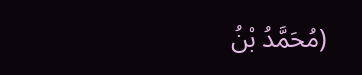(مُحَمَّدُ بْنُ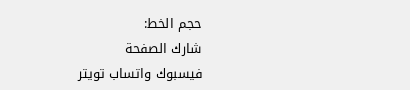حجم الخط:
شارك الصفحة
فيسبوك واتساب تويتر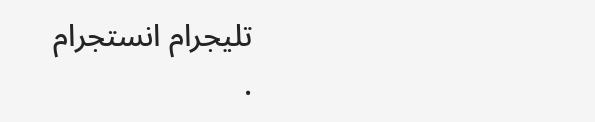تليجرام انستجرام
.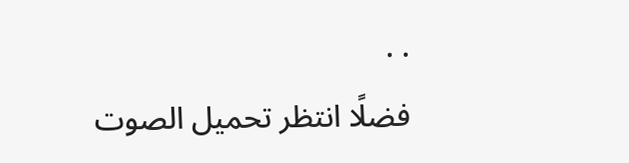. .
فضلًا انتظر تحميل الصوت